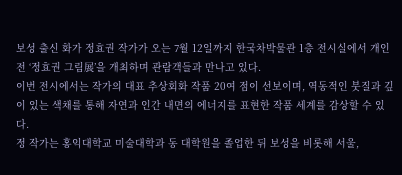보성 출신 화가 정효권 작가가 오는 7월 12일까지 한국차박물관 1층 전시실에서 개인전 ‘정효권 그림展’을 개최하며 관람객들과 만나고 있다.
이번 전시에서는 작가의 대표 추상회화 작품 20여 점이 선보이며, 역동적인 붓질과 깊이 있는 색채를 통해 자연과 인간 내면의 에너지를 표현한 작품 세계를 감상할 수 있다.
정 작가는 홍익대학교 미술대학과 동 대학원을 졸업한 뒤 보성을 비롯해 서울,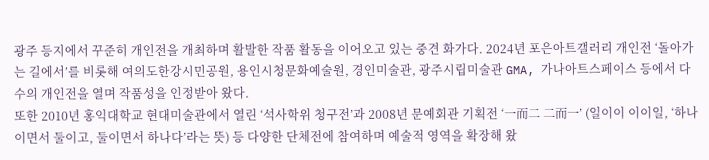광주 등지에서 꾸준히 개인전을 개최하며 활발한 작품 활동을 이어오고 있는 중견 화가다. 2024년 포은아트갤러리 개인전 ‘돌아가는 길에서’를 비롯해 여의도한강시민공원, 용인시청문화예술원, 경인미술관, 광주시립미술관 GMA, 가나아트스페이스 등에서 다수의 개인전을 열며 작품성을 인정받아 왔다.
또한 2010년 홍익대학교 현대미술관에서 열린 ‘석사학위 청구전’과 2008년 문예회관 기획전 ‘一而二 二而一’ (일이이 이이일, ‘하나이면서 둘이고, 둘이면서 하나다’라는 뜻) 등 다양한 단체전에 참여하며 예술적 영역을 확장해 왔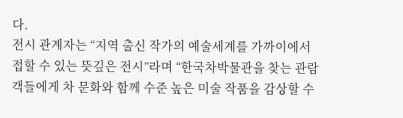다.
전시 관계자는 “지역 출신 작가의 예술세계를 가까이에서 접할 수 있는 뜻깊은 전시”라며 “한국차박물관을 찾는 관람객들에게 차 문화와 함께 수준 높은 미술 작품을 감상할 수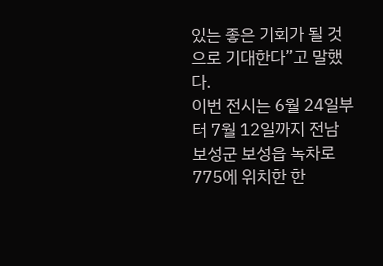있는 좋은 기회가 될 것으로 기대한다”고 말했다.
이번 전시는 6월 24일부터 7월 12일까지 전남 보성군 보성읍 녹차로 775에 위치한 한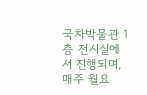국차박물관 1층 전시실에서 진행되며, 매주 월요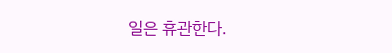일은 휴관한다.